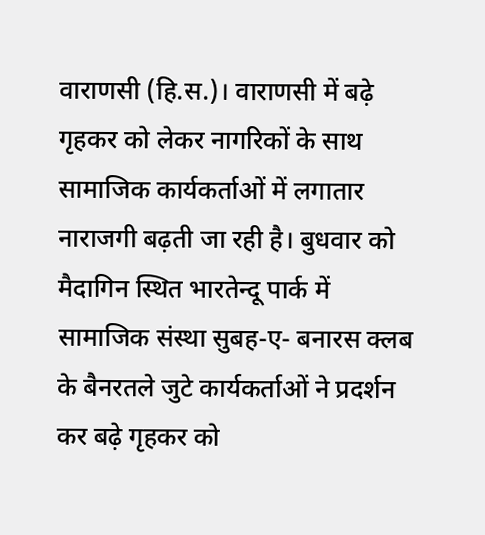वाराणसी (हि.स.)। वाराणसी में बढ़े गृहकर को लेकर नागरिकों के साथ सामाजिक कार्यकर्ताओं में लगातार नाराजगी बढ़ती जा रही है। बुधवार को मैदागिन स्थित भारतेन्दू पार्क में सामाजिक संस्था सुबह-ए- बनारस क्लब के बैनरतले जुटे कार्यकर्ताओं ने प्रदर्शन कर बढ़े गृहकर को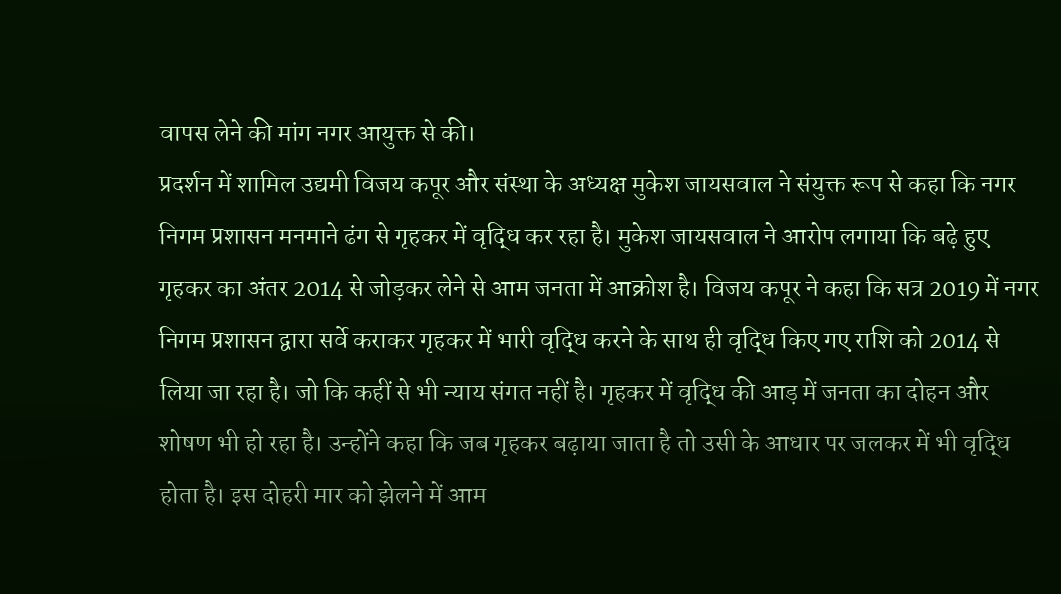वापस लेने की मांग नगर आयुक्त से की।
प्रदर्शन में शामिल उद्यमी विजय कपूर और संस्था के अध्यक्ष मुकेश जायसवाल ने संयुक्त रूप से कहा कि नगर निगम प्रशासन मनमाने ढंग से गृहकर में वृद्धि कर रहा है। मुकेश जायसवाल ने आरोप लगाया कि बढ़े हुए गृहकर का अंतर 2014 से जोड़कर लेने से आम जनता में आक्रोश है। विजय कपूर ने कहा कि सत्र 2019 में नगर निगम प्रशासन द्वारा सर्वे कराकर गृहकर में भारी वृद्धि करने के साथ ही वृद्धि किए गए राशि को 2014 से लिया जा रहा है। जो कि कहीं से भी न्याय संगत नहीं है। गृहकर में वृद्धि की आड़ में जनता का दोहन और शोषण भी हो रहा है। उन्होंने कहा कि जब गृहकर बढ़ाया जाता है तो उसी के आधार पर जलकर में भी वृद्धि होता है। इस दोहरी मार को झेलने में आम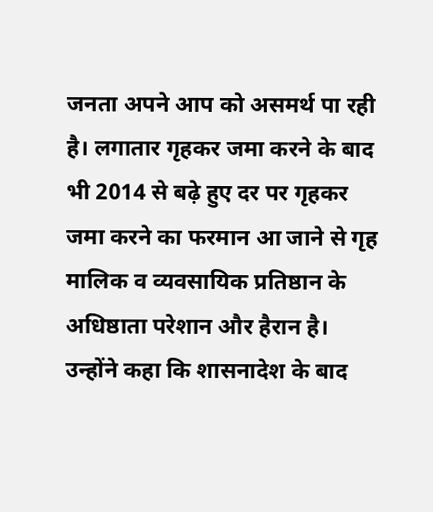जनता अपने आप को असमर्थ पा रही है। लगातार गृहकर जमा करने के बाद भी 2014 से बढ़े हुए दर पर गृहकर जमा करने का फरमान आ जाने से गृह मालिक व व्यवसायिक प्रतिष्ठान के अधिष्ठाता परेशान और हैरान है।
उन्होंने कहा कि शासनादेश के बाद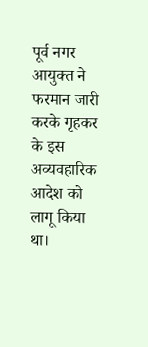पूर्व नगर आयुक्त ने फरमान जारी करके गृहकर के इस अव्यवहारिक आदेश को लागू किया था।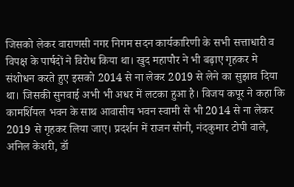जिसको लेकर वाराणसी नगर निगम सदन कार्यकारिणी के सभी सत्ताधारी व विपक्ष के पार्षदों ने विरोध किया था। खुद महापौर ने भी बढ़ाए गृहकर मे संशोधन करते हुए इसको 2014 से ना लेकर 2019 से लेने का सुझाव दिया था। जिसकी सुनवाई अभी भी अधर में लटका हुआ है। विजय कपूर ने कहा कि कामर्शियल भवन के साथ आवासीय भवन स्वामी से भी 2014 से ना लेकर 2019 से गृहकर लिया जाए। प्रदर्शन में राजन सोनी, नंदकुमार टोपी वाले, अनिल केशरी, डॉ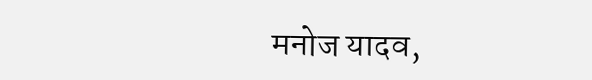मनोज यादव,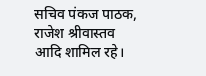सचिव पंकज पाठक, राजेश श्रीवास्तव आदि शामिल रहे।